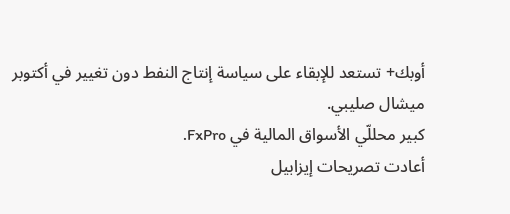أوبك+ تستعد للإبقاء على سياسة إنتاج النفط دون تغيير في أكتوبر
ميشال صليبي.
كبير محللّي الأسواق المالية في FxPro.
أعادت تصريحات إيزابيل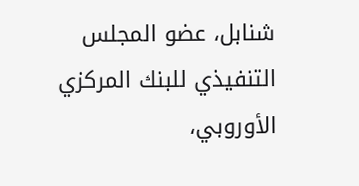شنابل، عضو المجلس التنفيذي للبنك المركزي الأوروبي،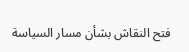فتح النقاش بشأن مسار السياسة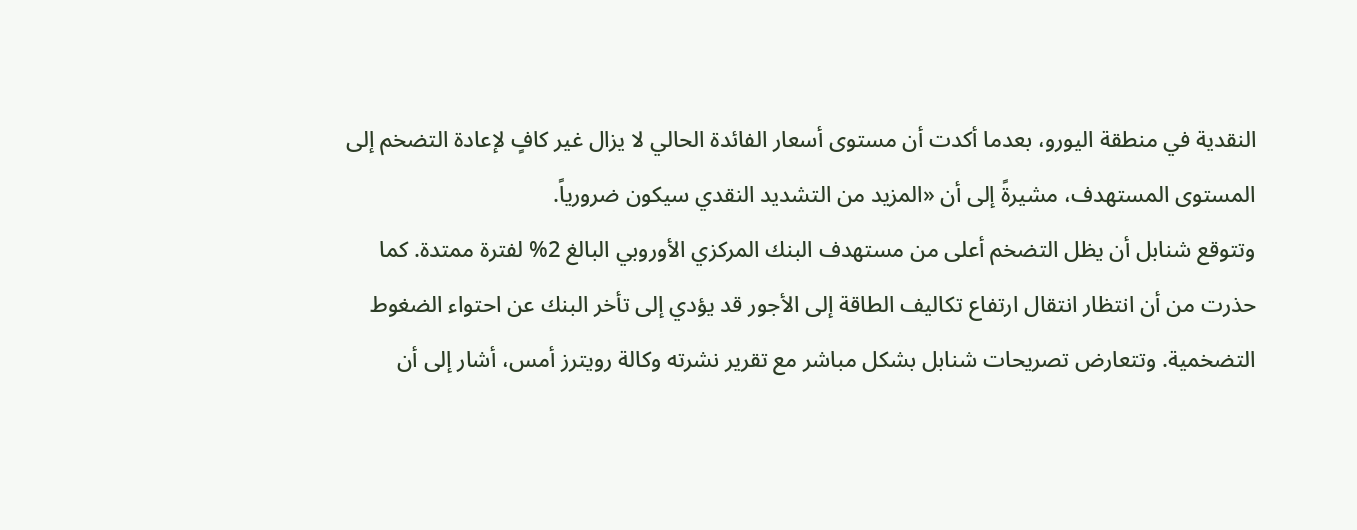النقدية في منطقة اليورو، بعدما أكدت أن مستوى أسعار الفائدة الحالي لا يزال غير كافٍ لإعادة التضخم إلى المستوى المستهدف، مشيرةً إلى أن «المزيد من التشديد النقدي سيكون ضرورياً.
وتتوقع شنابل أن يظل التضخم أعلى من مستهدف البنك المركزي الأوروبي البالغ 2% لفترة ممتدة. كما حذرت من أن انتظار انتقال ارتفاع تكاليف الطاقة إلى الأجور قد يؤدي إلى تأخر البنك عن احتواء الضغوط التضخمية. وتتعارض تصريحات شنابل بشكل مباشر مع تقرير نشرته وكالة رويترز أمس، أشار إلى أن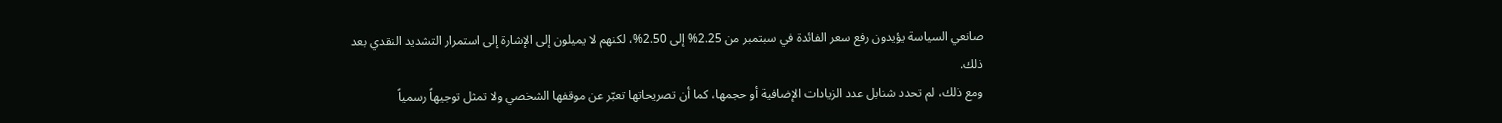صانعي السياسة يؤيدون رفع سعر الفائدة في سبتمبر من 2.25% إلى 2.50%، لكنهم لا يميلون إلى الإشارة إلى استمرار التشديد النقدي بعد ذلك.
ومع ذلك، لم تحدد شنابل عدد الزيادات الإضافية أو حجمها، كما أن تصريحاتها تعبّر عن موقفها الشخصي ولا تمثل توجيهاً رسمياً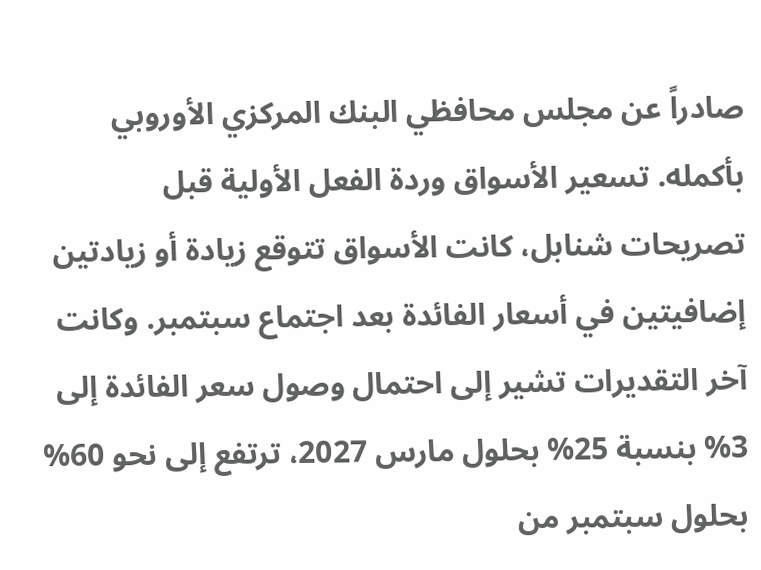صادراً عن مجلس محافظي البنك المركزي الأوروبي بأكمله. تسعير الأسواق وردة الفعل الأولية قبل تصريحات شنابل، كانت الأسواق تتوقع زيادة أو زيادتين إضافيتين في أسعار الفائدة بعد اجتماع سبتمبر. وكانت آخر التقديرات تشير إلى احتمال وصول سعر الفائدة إلى 3% بنسبة 25% بحلول مارس 2027، ترتفع إلى نحو 60% بحلول سبتمبر من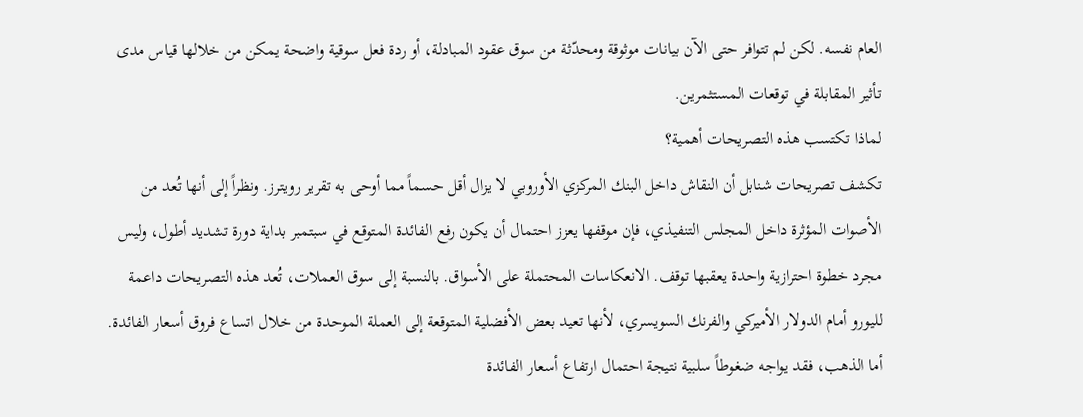العام نفسه. لكن لم تتوافر حتى الآن بيانات موثوقة ومحدّثة من سوق عقود المبادلة، أو ردة فعل سوقية واضحة يمكن من خلالها قياس مدى تأثير المقابلة في توقعات المستثمرين.
لماذا تكتسب هذه التصريحات أهمية؟
تكشف تصريحات شنابل أن النقاش داخل البنك المركزي الأوروبي لا يزال أقل حسماً مما أوحى به تقرير رويترز. ونظراً إلى أنها تُعد من الأصوات المؤثرة داخل المجلس التنفيذي، فإن موقفها يعزز احتمال أن يكون رفع الفائدة المتوقع في سبتمبر بداية دورة تشديد أطول، وليس مجرد خطوة احترازية واحدة يعقبها توقف. الانعكاسات المحتملة على الأسواق. بالنسبة إلى سوق العملات، تُعد هذه التصريحات داعمة لليورو أمام الدولار الأميركي والفرنك السويسري، لأنها تعيد بعض الأفضلية المتوقعة إلى العملة الموحدة من خلال اتساع فروق أسعار الفائدة. أما الذهب، فقد يواجه ضغوطاً سلبية نتيجة احتمال ارتفاع أسعار الفائدة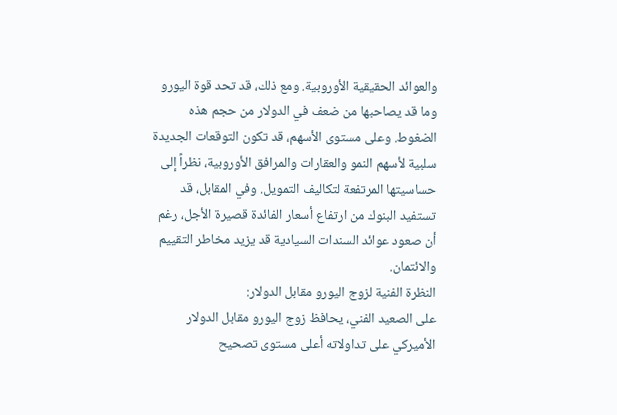والعوائد الحقيقية الأوروبية. ومع ذلك، قد تحد قوة اليورو وما قد يصاحبها من ضعف في الدولار من حجم هذه الضغوط. وعلى مستوى الأسهم، قد تكون التوقعات الجديدة سلبية لأسهم النمو والعقارات والمرافق الأوروبية، نظراً إلى حساسيتها المرتفعة لتكاليف التمويل. وفي المقابل، قد تستفيد البنوك من ارتفاع أسعار الفائدة قصيرة الأجل، رغم أن صعود عوائد السندات السيادية قد يزيد مخاطر التقييم والائتمان.
النظرة الفنية لزوج اليورو مقابل الدولار:
على الصعيد الفني، يحافظ زوج اليورو مقابل الدولار الأميركي على تداولاته أعلى مستوى تصحيح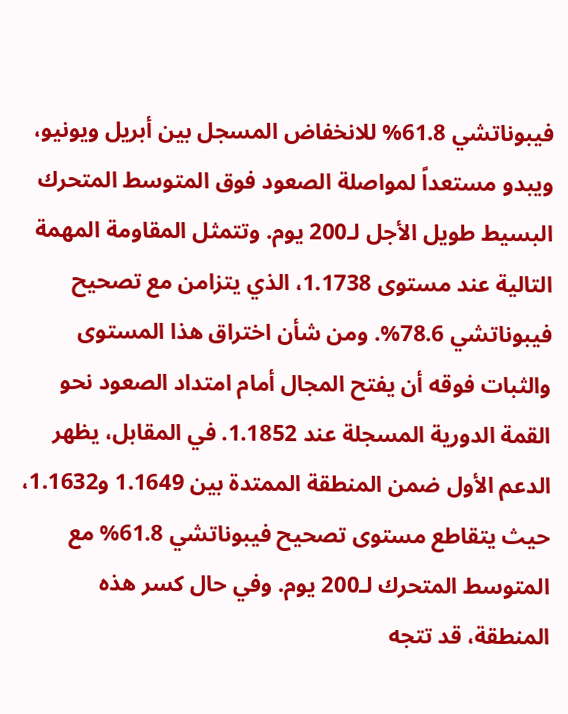فيبوناتشي 61.8% للانخفاض المسجل بين أبريل ويونيو، ويبدو مستعداً لمواصلة الصعود فوق المتوسط المتحرك البسيط طويل الأجل لـ200 يوم. وتتمثل المقاومة المهمة التالية عند مستوى 1.1738، الذي يتزامن مع تصحيح فيبوناتشي 78.6%. ومن شأن اختراق هذا المستوى والثبات فوقه أن يفتح المجال أمام امتداد الصعود نحو القمة الدورية المسجلة عند 1.1852. في المقابل، يظهر الدعم الأول ضمن المنطقة الممتدة بين 1.1649 و1.1632، حيث يتقاطع مستوى تصحيح فيبوناتشي 61.8% مع المتوسط المتحرك لـ200 يوم. وفي حال كسر هذه المنطقة، قد تتجه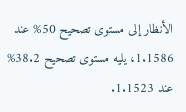الأنظار إلى مستوى تصحيح 50% عند 1.1586، يليه مستوى تصحيح 38.2% عند 1.1523.